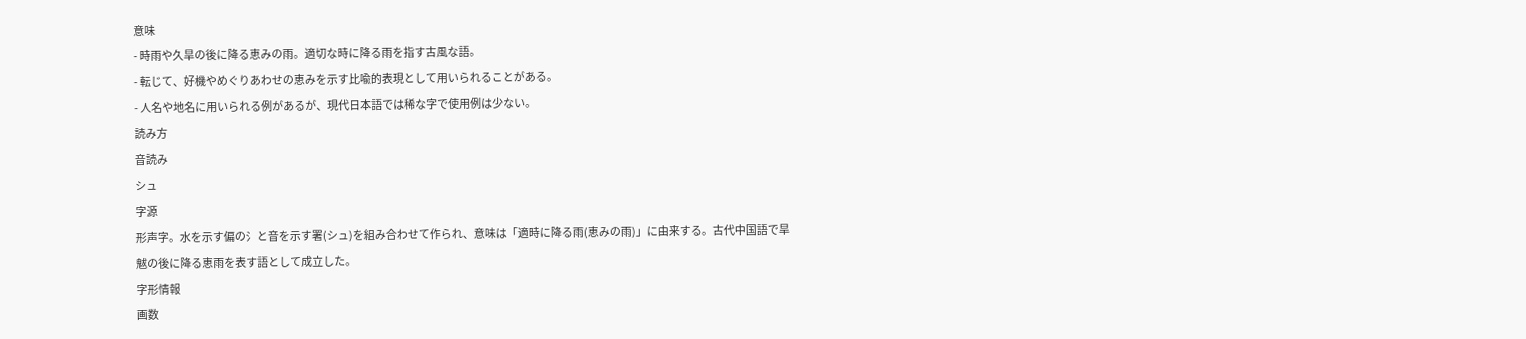意味
- 時雨や久旱の後に降る恵みの雨。適切な時に降る雨を指す古風な語。
- 転じて、好機やめぐりあわせの恵みを示す比喩的表現として用いられることがある。
- 人名や地名に用いられる例があるが、現代日本語では稀な字で使用例は少ない。
読み方
音読み
シュ
字源
形声字。水を示す偏の氵と音を示す署(シュ)を組み合わせて作られ、意味は「適時に降る雨(恵みの雨)」に由来する。古代中国語で旱魃の後に降る恵雨を表す語として成立した。
字形情報
画数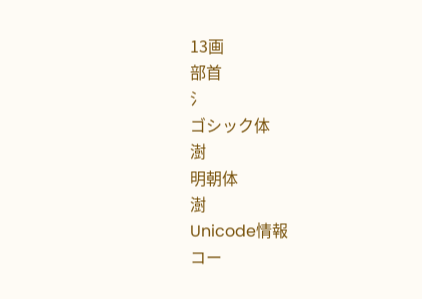13画
部首
氵
ゴシック体
澍
明朝体
澍
Unicode情報
コー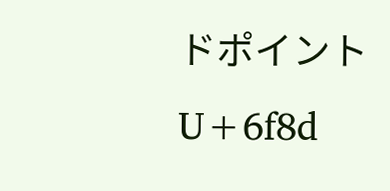ドポイント
U+6f8d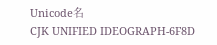Unicode名
CJK UNIFIED IDEOGRAPH-6F8D